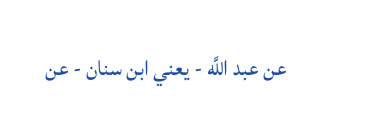عن عبد اللَّه - يعني ابن سنان - عن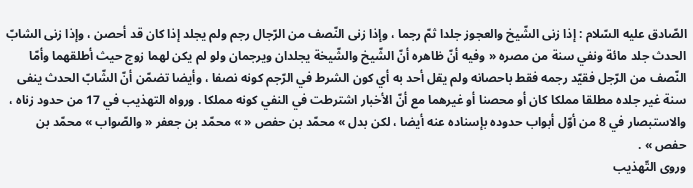الصّادق عليه السّلام : إذا زنى الشّيخ والعجوز جلدا ثمّ رجما ، وإذا زنى النّصف من الرّجال رجم ولم يجلد إذا كان قد أحصن ، وإذا زنى الشابّ الحدث جلد مائة ونفي سنة من مصره « وفيه أنّ ظاهره أنّ الشّيخ والشّيخة يجلدان ويرجمان ولو لم يكن لهما زوج حيث أطلقهما وأمّا النّصف من الرّجل فقيّد رجمه فقط باحصانه ولم يقل أحد به أي كون الشرط في الرّجم كونه نصفا ، وأيضا تضمّن أنّ الشّابّ الحدث ينفى سنة غير جلده مطلقا مملكا كان أو محصنا أو غيرهما مع أنّ الأخبار اشترطت في النفي كونه مملكا . ورواه التهذيب في 17 من حدود زناه ، والاستبصار في 8 من أوّل أبواب حدوده بإسناده عنه أيضا ، لكن بدل » محمّد بن حفص « » محمّد بن جعفر « والصّواب » محمّد بن حفص » .
وروى التّهذيب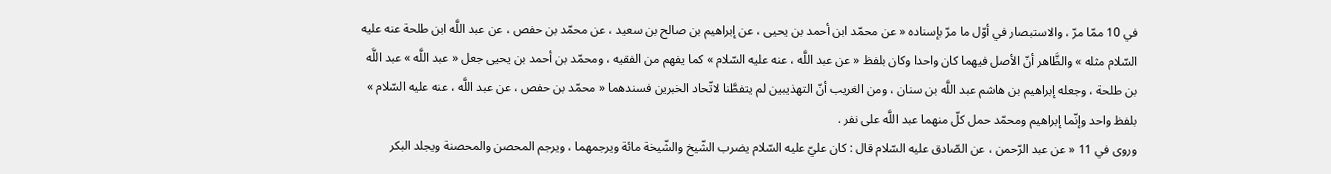في 10 ممّا مرّ ، والاستبصار في أوّل ما مرّ بإسناده « عن محمّد ابن أحمد بن يحيى ، عن إبراهيم بن صالح بن سعيد ، عن محمّد بن حفص ، عن عبد اللَّه ابن طلحة عنه عليه السّلام مثله » والظَّاهر أنّ الأصل فيهما كان واحدا وكان بلفظ « عن عبد اللَّه ، عنه عليه السّلام » كما يفهم من الفقيه ، ومحمّد بن أحمد بن يحيى جعل « عبد اللَّه » عبد اللَّه بن طلحة ، وجعله إبراهيم بن هاشم عبد اللَّه بن سنان ، ومن الغريب أنّ التهذيبين لم يتفطَّنا لاتّحاد الخبرين فسندهما « محمّد بن حفص ، عن عبد اللَّه ، عنه عليه السّلام » بلفظ واحد وإنّما إبراهيم ومحمّد حمل كلّ منهما عبد اللَّه على نفر .
وروى في 11 « عن عبد الرّحمن ، عن الصّادق عليه السّلام قال : كان عليّ عليه السّلام يضرب الشّيخ والشّيخة مائة ويرجمهما ، ويرجم المحصن والمحصنة ويجلد البكر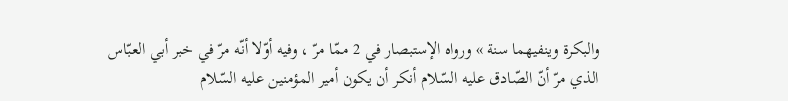والبكرة وينفيهما سنة » ورواه الإستبصار في 2 ممّا مرّ ، وفيه أوّلا أنّه مرّ في خبر أبي العبّاس الذي مرّ أنّ الصّادق عليه السّلام أنكر أن يكون أمير المؤمنين عليه السّلام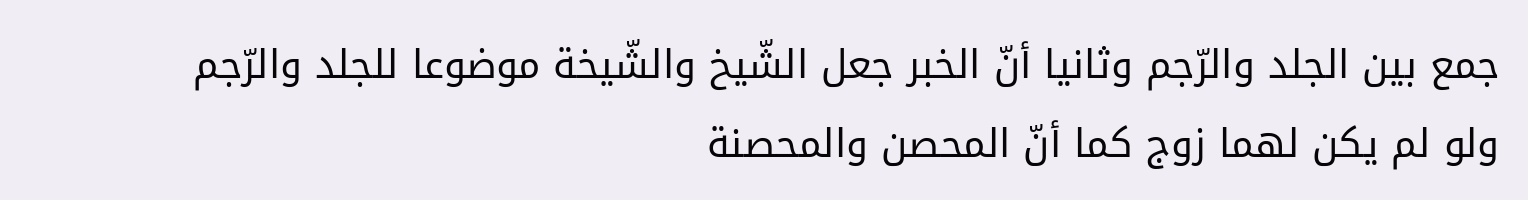جمع بين الجلد والرّجم وثانيا أنّ الخبر جعل الشّيخ والشّيخة موضوعا للجلد والرّجم ولو لم يكن لهما زوج كما أنّ المحصن والمحصنة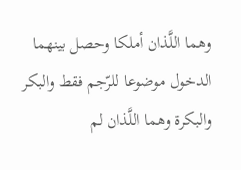وهما اللَّذان أملكا وحصل بينهما الدخول موضوعا للرّجم فقط والبكر والبكرة وهما اللَّذان لم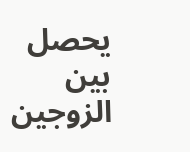يحصل بين الزوجين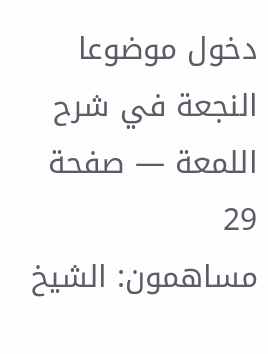دخول موضوعا
النجعة في شرح اللمعة — صفحة 29
مساهمون: الشيخ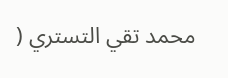محمد تقي التستري (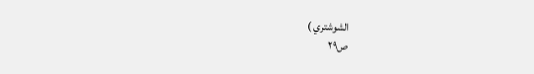الشوشتري )
ص٢٩